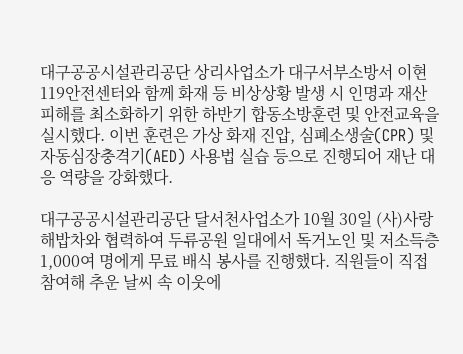대구공공시설관리공단 상리사업소가 대구서부소방서 이현119안전센터와 함께 화재 등 비상상황 발생 시 인명과 재산 피해를 최소화하기 위한 하반기 합동소방훈련 및 안전교육을 실시했다. 이번 훈련은 가상 화재 진압, 심폐소생술(CPR) 및 자동심장충격기(AED) 사용법 실습 등으로 진행되어 재난 대응 역량을 강화했다.

대구공공시설관리공단 달서천사업소가 10월 30일 (사)사랑해밥차와 협력하여 두류공원 일대에서 독거노인 및 저소득층 1,000여 명에게 무료 배식 봉사를 진행했다. 직원들이 직접 참여해 추운 날씨 속 이웃에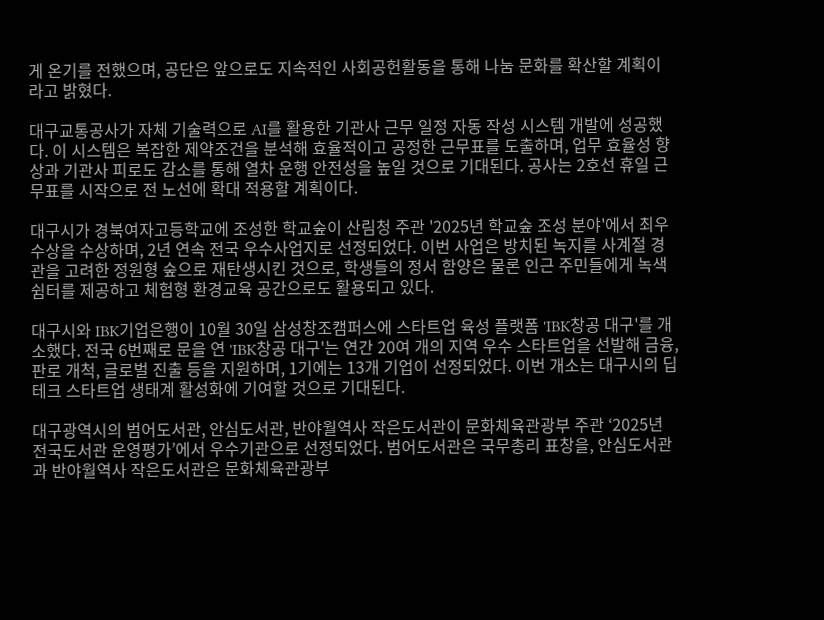게 온기를 전했으며, 공단은 앞으로도 지속적인 사회공헌활동을 통해 나눔 문화를 확산할 계획이라고 밝혔다.

대구교통공사가 자체 기술력으로 AI를 활용한 기관사 근무 일정 자동 작성 시스템 개발에 성공했다. 이 시스템은 복잡한 제약조건을 분석해 효율적이고 공정한 근무표를 도출하며, 업무 효율성 향상과 기관사 피로도 감소를 통해 열차 운행 안전성을 높일 것으로 기대된다. 공사는 2호선 휴일 근무표를 시작으로 전 노선에 확대 적용할 계획이다.

대구시가 경북여자고등학교에 조성한 학교숲이 산림청 주관 '2025년 학교숲 조성 분야'에서 최우수상을 수상하며, 2년 연속 전국 우수사업지로 선정되었다. 이번 사업은 방치된 녹지를 사계절 경관을 고려한 정원형 숲으로 재탄생시킨 것으로, 학생들의 정서 함양은 물론 인근 주민들에게 녹색 쉼터를 제공하고 체험형 환경교육 공간으로도 활용되고 있다.

대구시와 IBK기업은행이 10월 30일 삼성창조캠퍼스에 스타트업 육성 플랫폼 'IBK창공 대구'를 개소했다. 전국 6번째로 문을 연 'IBK창공 대구'는 연간 20여 개의 지역 우수 스타트업을 선발해 금융, 판로 개척, 글로벌 진출 등을 지원하며, 1기에는 13개 기업이 선정되었다. 이번 개소는 대구시의 딥테크 스타트업 생태계 활성화에 기여할 것으로 기대된다.

대구광역시의 범어도서관, 안심도서관, 반야월역사 작은도서관이 문화체육관광부 주관 ‘2025년 전국도서관 운영평가’에서 우수기관으로 선정되었다. 범어도서관은 국무총리 표창을, 안심도서관과 반야월역사 작은도서관은 문화체육관광부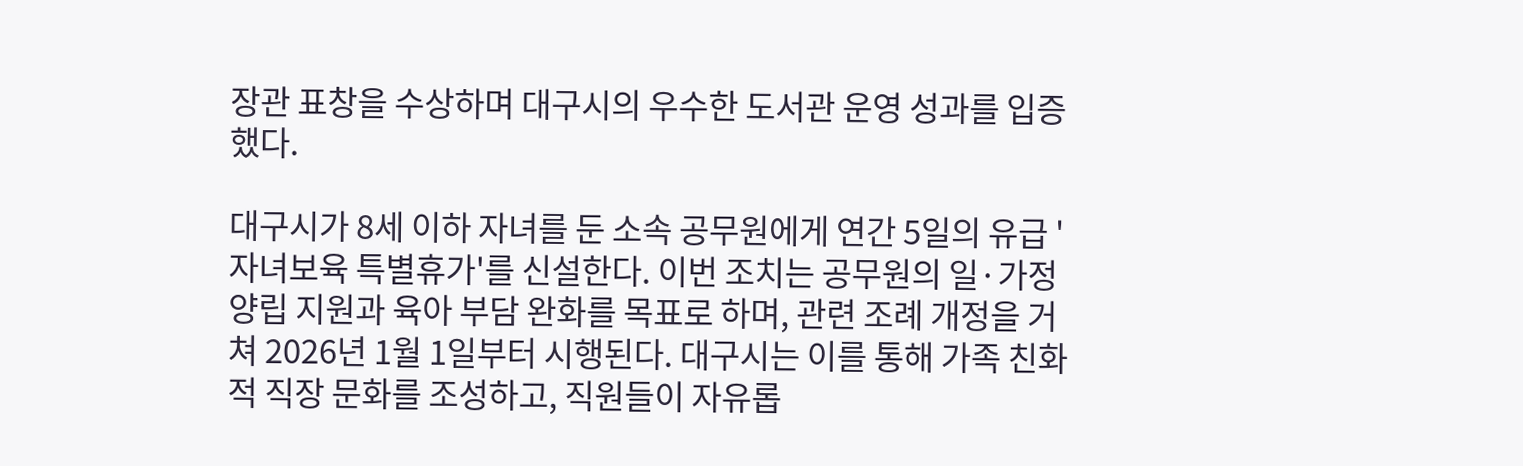장관 표창을 수상하며 대구시의 우수한 도서관 운영 성과를 입증했다.

대구시가 8세 이하 자녀를 둔 소속 공무원에게 연간 5일의 유급 '자녀보육 특별휴가'를 신설한다. 이번 조치는 공무원의 일·가정 양립 지원과 육아 부담 완화를 목표로 하며, 관련 조례 개정을 거쳐 2026년 1월 1일부터 시행된다. 대구시는 이를 통해 가족 친화적 직장 문화를 조성하고, 직원들이 자유롭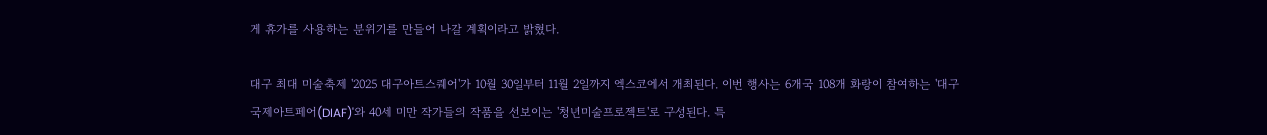게 휴가를 사용하는 분위기를 만들어 나갈 계획이라고 밝혔다.

대구 최대 미술축제 '2025 대구아트스퀘어'가 10월 30일부터 11월 2일까지 엑스코에서 개최된다. 이번 행사는 6개국 108개 화랑이 참여하는 '대구국제아트페어(DIAF)'와 40세 미만 작가들의 작품을 선보이는 '청년미술프로젝트'로 구성된다. 특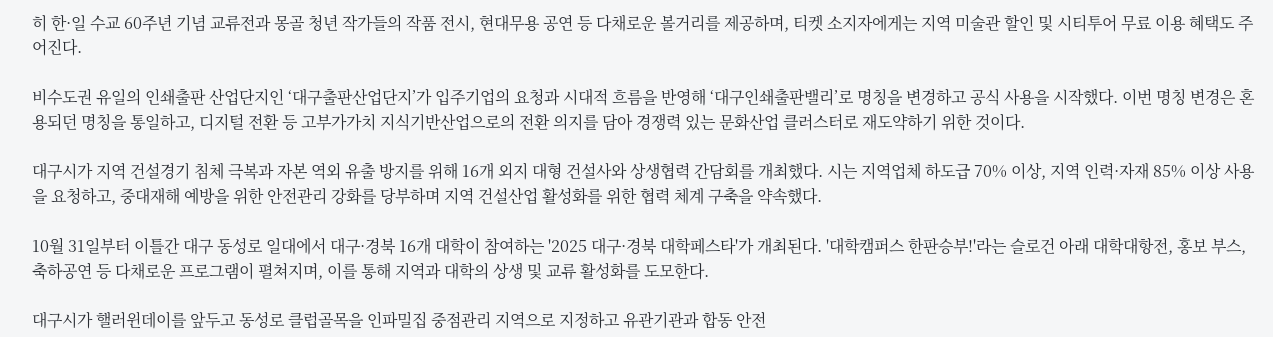히 한·일 수교 60주년 기념 교류전과 몽골 청년 작가들의 작품 전시, 현대무용 공연 등 다채로운 볼거리를 제공하며, 티켓 소지자에게는 지역 미술관 할인 및 시티투어 무료 이용 혜택도 주어진다.

비수도권 유일의 인쇄출판 산업단지인 ‘대구출판산업단지’가 입주기업의 요청과 시대적 흐름을 반영해 ‘대구인쇄출판밸리’로 명칭을 변경하고 공식 사용을 시작했다. 이번 명칭 변경은 혼용되던 명칭을 통일하고, 디지털 전환 등 고부가가치 지식기반산업으로의 전환 의지를 담아 경쟁력 있는 문화산업 클러스터로 재도약하기 위한 것이다.

대구시가 지역 건설경기 침체 극복과 자본 역외 유출 방지를 위해 16개 외지 대형 건설사와 상생협력 간담회를 개최했다. 시는 지역업체 하도급 70% 이상, 지역 인력·자재 85% 이상 사용을 요청하고, 중대재해 예방을 위한 안전관리 강화를 당부하며 지역 건설산업 활성화를 위한 협력 체계 구축을 약속했다.

10월 31일부터 이틀간 대구 동성로 일대에서 대구·경북 16개 대학이 참여하는 '2025 대구·경북 대학페스타'가 개최된다. '대학캠퍼스 한판승부!'라는 슬로건 아래 대학대항전, 홍보 부스, 축하공연 등 다채로운 프로그램이 펼쳐지며, 이를 통해 지역과 대학의 상생 및 교류 활성화를 도모한다.

대구시가 핼러윈데이를 앞두고 동성로 클럽골목을 인파밀집 중점관리 지역으로 지정하고 유관기관과 합동 안전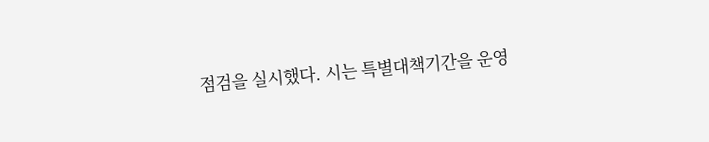점검을 실시했다. 시는 특별대책기간을 운영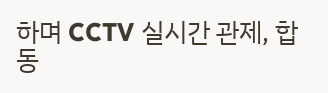하며 CCTV 실시간 관제, 합동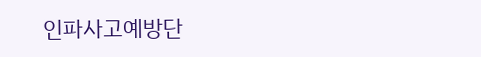인파사고예방단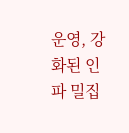운영, 강화된 인파 밀집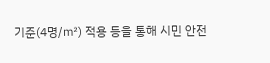기준(4명/㎡) 적용 등을 통해 시민 안전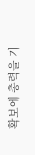확보에 총력을 기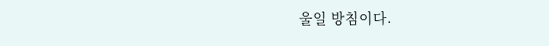울일 방침이다.